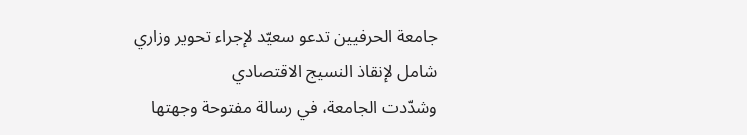جامعة الحرفيين تدعو سعيّد لإجراء تحوير وزاري شامل لإنقاذ النسيج الاقتصادي
وشدّدت الجامعة، في رسالة مفتوحة وجهتها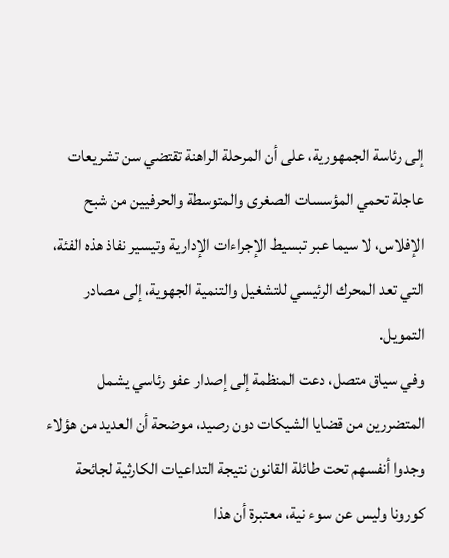إلى رئاسة الجمهورية، على أن المرحلة الراهنة تقتضي سن تشريعات عاجلة تحمي المؤسسات الصغرى والمتوسطة والحرفيين من شبح الإفلاس، لا سيما عبر تبسيط الإجراءات الإدارية وتيسير نفاذ هذه الفئة، التي تعد المحرك الرئيسي للتشغيل والتنمية الجهوية، إلى مصادر التمويل.
وفي سياق متصل، دعت المنظمة إلى إصدار عفو رئاسي يشمل المتضررين من قضايا الشيكات دون رصيد، موضحة أن العديد من هؤلاء وجدوا أنفسهم تحت طائلة القانون نتيجة التداعيات الكارثية لجائحة كورونا وليس عن سوء نية، معتبرة أن هذا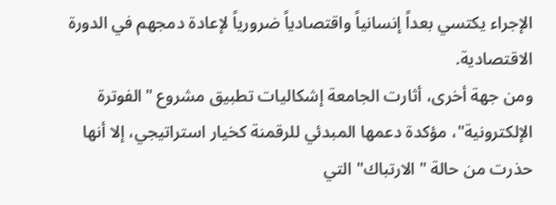الإجراء يكتسي بعداً إنسانياً واقتصادياً ضرورياً لإعادة دمجهم في الدورة الاقتصادية.
ومن جهة أخرى، أثارت الجامعة إشكاليات تطبيق مشروع "الفوترة الإلكترونية"، مؤكدة دعمها المبدئي للرقمنة كخيار استراتيجي، إلا أنها حذرت من حالة "الارتباك" التي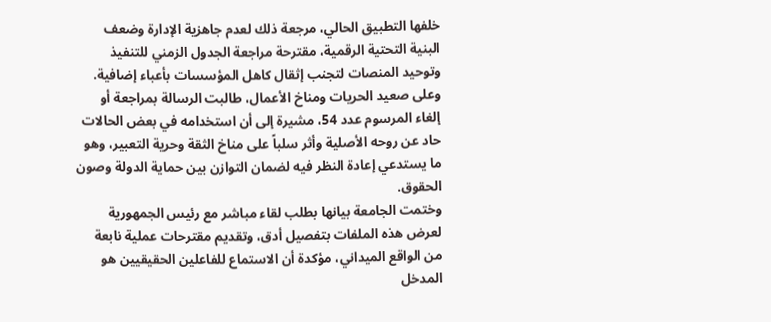خلفها التطبيق الحالي، مرجعة ذلك لعدم جاهزية الإدارة وضعف البنية التحتية الرقمية، مقترحة مراجعة الجدول الزمني للتنفيذ وتوحيد المنصات لتجنب إثقال كاهل المؤسسات بأعباء إضافية.
وعلى صعيد الحريات ومناخ الأعمال، طالبت الرسالة بمراجعة أو إلغاء المرسوم عدد 54، مشيرة إلى أن استخدامه في بعض الحالات حاد عن روحه الأصلية وأثر سلباً على مناخ الثقة وحرية التعبير، وهو ما يستدعي إعادة النظر فيه لضمان التوازن بين حماية الدولة وصون الحقوق.
وختمت الجامعة بيانها بطلب لقاء مباشر مع رئيس الجمهورية لعرض هذه الملفات بتفصيل أدق، وتقديم مقترحات عملية نابعة من الواقع الميداني، مؤكدة أن الاستماع للفاعلين الحقيقيين هو المدخل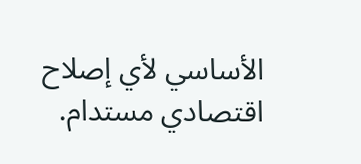الأساسي لأي إصلاح اقتصادي مستدام.